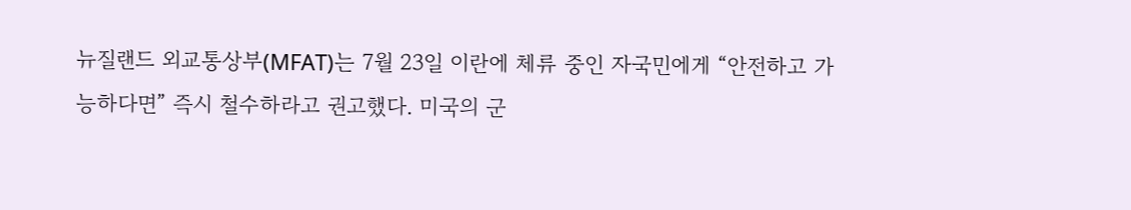뉴질랜드 외교통상부(MFAT)는 7월 23일 이란에 체류 중인 자국민에게 “안전하고 가능하다면” 즉시 철수하라고 권고했다. 미국의 군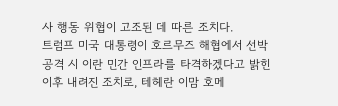사 행동 위협이 고조된 데 따른 조치다.
트럼프 미국 대통령이 호르무즈 해협에서 선박 공격 시 이란 민간 인프라를 타격하겠다고 밝힌 이후 내려진 조치로, 테헤란 이맘 호메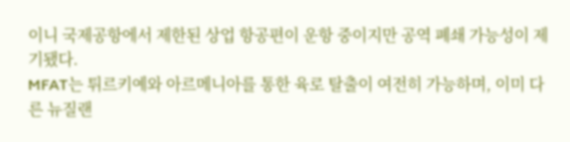이니 국제공항에서 제한된 상업 항공편이 운항 중이지만 공역 폐쇄 가능성이 제기됐다.
MFAT는 튀르키예와 아르메니아를 통한 육로 탈출이 여전히 가능하며, 이미 다른 뉴질랜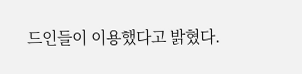드인들이 이용했다고 밝혔다.